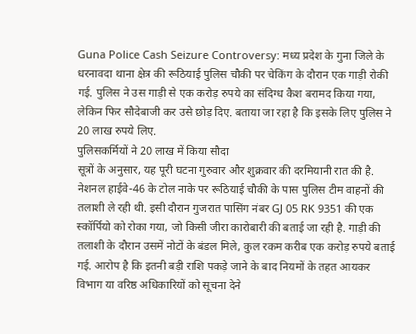Guna Police Cash Seizure Controversy: मध्य प्रदेश के गुना जिले के धरनावदा थाना क्षेत्र की रूठियाई पुलिस चौकी पर चेकिंग के दौरान एक गाड़ी रोकी गई. पुलिस ने उस गाड़ी से एक करोड़ रुपये का संदिग्ध कैश बरामद किया गया, लेकिन फिर सौदेबाजी कर उसे छोड़ दिए. बताया जा रहा है कि इसके लिए पुलिस ने 20 लाख रुपये लिए.
पुलिसकर्मियों ने 20 लाख में किया सौदा
सूत्रों के अनुसार, यह पूरी घटना गुरुवार और शुक्रवार की दरमियानी रात की है. नेशनल हाईवे-46 के टोल नाके पर रूठियाई चौकी के पास पुलिस टीम वाहनों की तलाशी ले रही थी. इसी दौरान गुजरात पासिंग नंबर GJ 05 RK 9351 की एक स्कॉर्पियो को रोका गया, जो किसी जीरा कारोबारी की बताई जा रही है. गाड़ी की तलाशी के दौरान उसमें नोटों के बंडल मिले, कुल रकम करीब एक करोड़ रुपये बताई गई. आरोप है कि इतनी बड़ी राशि पकड़े जाने के बाद नियमों के तहत आयकर विभाग या वरिष्ठ अधिकारियों को सूचना देने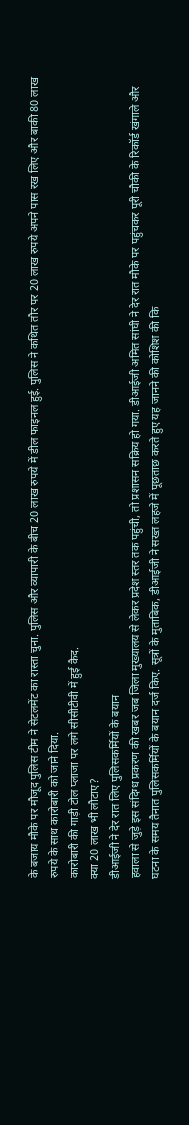के बजाय मौके पर मौजूद पुलिस टीम ने सेटलमेंट का रास्ता चुना. पुलिस और व्यापारी के बीच 20 लाख रुपये में डील फाइनल हुई. पुलिस ने कथित तौर पर 20 लाख रुपये अपने पास रख लिए और बाकी 80 लाख रुपये के साथ कारोबारी को जाने दिया.
कारोबारी की गाड़ी टोल प्लाजा पर लगे सीसीटीवी में हुई कैद.
क्या 20 लाख भी लौटाए?
डीआईजी ने देर रात लिए पुलिसकर्मियों के बयान
हवाला से जुड़े इस संदिग्ध प्रकरण की खबर जब जिला मुख्यालय से लेकर प्रदेश स्तर तक पहुंची, तो प्रशासन सक्रिय हो गया. डीआईजी अमित सांघी ने देर रात मौके पर पहुंचकर पूरी चौकी के रिकॉर्ड खंगाले और घटना के समय तैनात पुलिसकर्मियों के बयान दर्ज किए. सूत्रों के मुताबिक, डीआईजी ने सख्त लहजे में पूछताछ करते हुए यह जानने की कोशिश की कि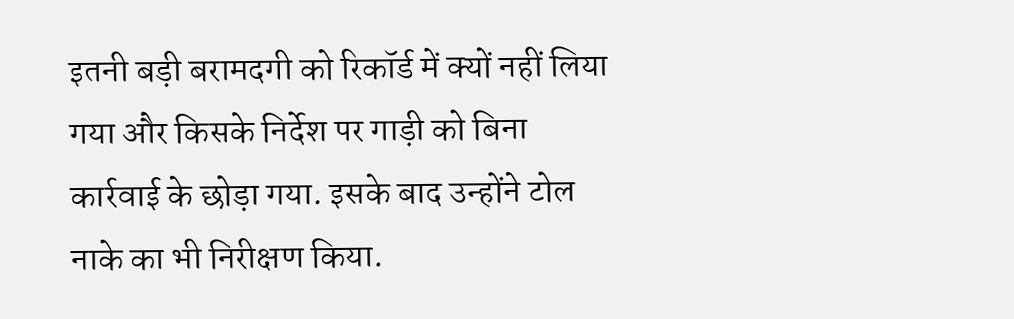इतनी बड़ी बरामदगी को रिकॉर्ड में क्यों नहीं लिया गया और किसके निर्देश पर गाड़ी को बिना कार्रवाई के छोड़ा गया. इसके बाद उन्होंने टोल नाके का भी निरीक्षण किया.